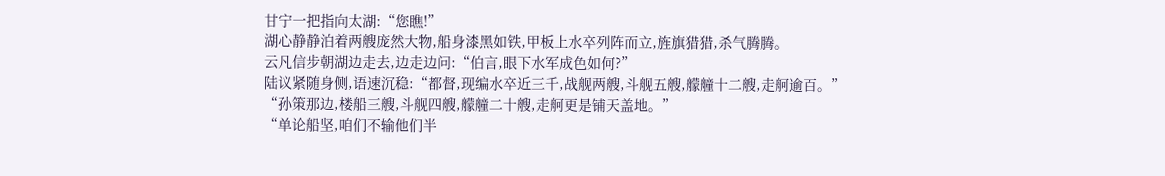甘宁一把指向太湖:“您瞧!”
湖心静静泊着两艘庞然大物,船身漆黑如铁,甲板上水卒列阵而立,旌旗猎猎,杀气腾腾。
云凡信步朝湖边走去,边走边问:“伯言,眼下水军成色如何?”
陆议紧随身侧,语速沉稳:“都督,现编水卒近三千,战舰两艘,斗舰五艘,艨艟十二艘,走舸逾百。”
“孙策那边,楼船三艘,斗舰四艘,艨艟二十艘,走舸更是铺天盖地。”
“单论船坚,咱们不输他们半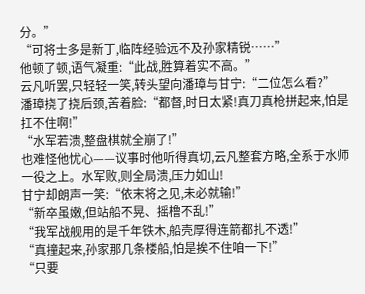分。”
“可将士多是新丁,临阵经验远不及孙家精锐……”
他顿了顿,语气凝重:“此战,胜算着实不高。”
云凡听罢,只轻轻一笑,转头望向潘璋与甘宁:“二位怎么看?”
潘璋挠了挠后颈,苦着脸:“都督,时日太紧!真刀真枪拼起来,怕是扛不住啊!”
“水军若溃,整盘棋就全崩了!”
也难怪他忧心——议事时他听得真切,云凡整套方略,全系于水师一役之上。水军败,则全局溃,压力如山!
甘宁却朗声一笑:“依末将之见,未必就输!”
“新卒虽嫩,但站船不晃、摇橹不乱!”
“我军战舰用的是千年铁木,船壳厚得连箭都扎不透!”
“真撞起来,孙家那几条楼船,怕是挨不住咱一下!”
“只要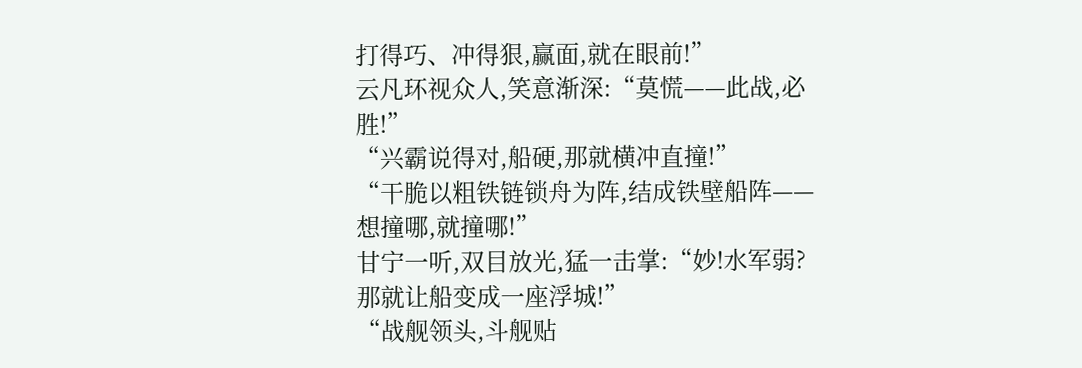打得巧、冲得狠,赢面,就在眼前!”
云凡环视众人,笑意渐深:“莫慌——此战,必胜!”
“兴霸说得对,船硬,那就横冲直撞!”
“干脆以粗铁链锁舟为阵,结成铁壁船阵——想撞哪,就撞哪!”
甘宁一听,双目放光,猛一击掌:“妙!水军弱?那就让船变成一座浮城!”
“战舰领头,斗舰贴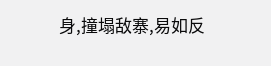身,撞塌敌寨,易如反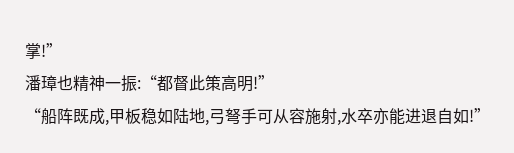掌!”
潘璋也精神一振:“都督此策高明!”
“船阵既成,甲板稳如陆地,弓弩手可从容施射,水卒亦能进退自如!”